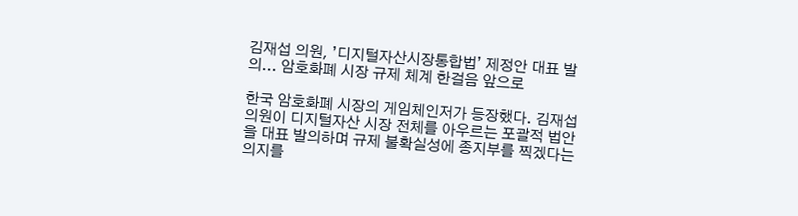김재섭 의원, ’디지털자산시장통합법’ 제정안 대표 발의... 암호화폐 시장 규제 체계 한걸음 앞으로

한국 암호화폐 시장의 게임체인저가 등장했다. 김재섭 의원이 디지털자산 시장 전체를 아우르는 포괄적 법안을 대표 발의하며 규제 불확실성에 종지부를 찍겠다는 의지를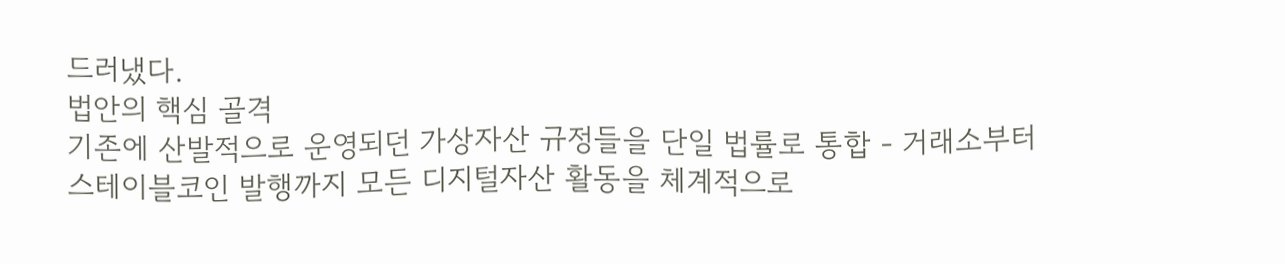드러냈다.
법안의 핵심 골격
기존에 산발적으로 운영되던 가상자산 규정들을 단일 법률로 통합 - 거래소부터 스테이블코인 발행까지 모든 디지털자산 활동을 체계적으로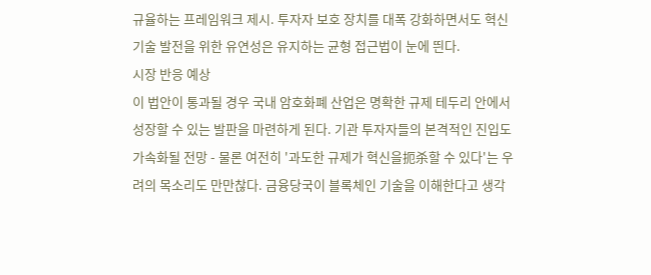규율하는 프레임워크 제시. 투자자 보호 장치를 대폭 강화하면서도 혁신 기술 발전을 위한 유연성은 유지하는 균형 접근법이 눈에 띈다.
시장 반응 예상
이 법안이 통과될 경우 국내 암호화폐 산업은 명확한 규제 테두리 안에서 성장할 수 있는 발판을 마련하게 된다. 기관 투자자들의 본격적인 진입도 가속화될 전망 - 물론 여전히 '과도한 규제가 혁신을扼杀할 수 있다'는 우려의 목소리도 만만찮다. 금융당국이 블록체인 기술을 이해한다고 생각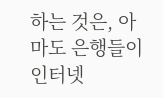하는 것은, 아마도 은행들이 인터넷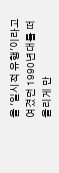을 '일시적 유행'이라고 여겼던 1990년대를 떠올리게 만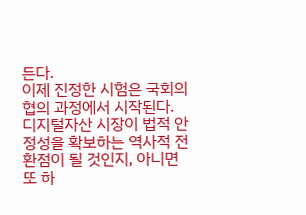든다.
이제 진정한 시험은 국회의 협의 과정에서 시작된다. 디지털자산 시장이 법적 안정성을 확보하는 역사적 전환점이 될 것인지, 아니면 또 하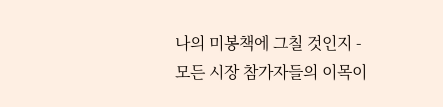나의 미봉책에 그칠 것인지 - 모든 시장 참가자들의 이목이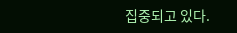집중되고 있다.